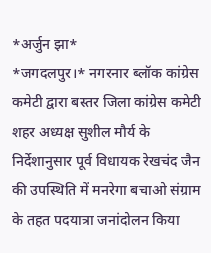*अर्जुन झा*
*जगदलपुर।* नगरनार ब्लॉक कांग्रेस कमेटी द्वारा बस्तर जिला कांग्रेस कमेटी शहर अध्यक्ष सुशील मौर्य के निर्देशानुसार पूर्व विधायक रेखचंद जैन की उपस्थिति में मनरेगा बचाओ संग्राम के तहत पदयात्रा जनांदोलन किया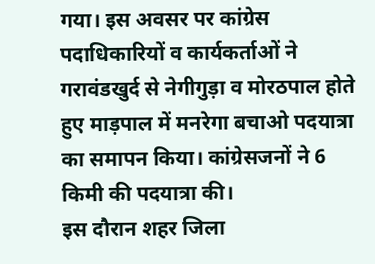गया। इस अवसर पर कांग्रेस पदाधिकारियों व कार्यकर्ताओं ने गरावंडखुर्द से नेगीगुड़ा व मोरठपाल होते हुए माड़पाल में मनरेगा बचाओ पदयात्रा का समापन किया। कांग्रेसजनों ने 6 किमी की पदयात्रा की।
इस दौरान शहर जिला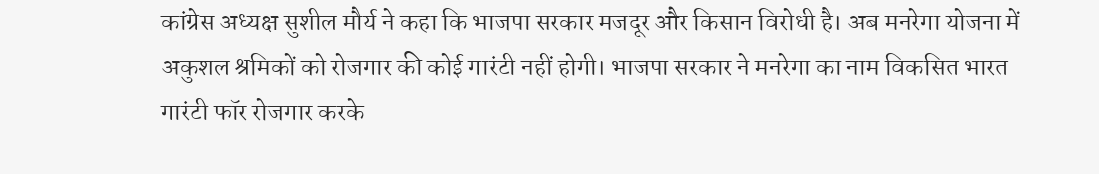कांग्रेस अध्यक्ष सुशील मौर्य ने कहा कि भाजपा सरकार मजदूर और किसान विरोधी है। अब मनरेगा योजना में अकुशल श्रमिकों को रोजगार की कोई गारंटी नहीं होगी। भाजपा सरकार ने मनरेगा का नाम विकसित भारत गारंटी फॉर रोजगार करके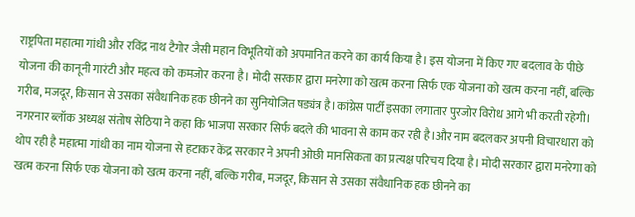राष्ट्रपिता महात्मा गांधी और रविंद्र नाथ टैगोर जैसी महान विभूतियों को अपमानित करने का कार्य किया है। इस योजना में किए गए बदलाव के पीछे योजना की कानूनी गारंटी और महत्व को कमजोर करना है। मोदी सरकार द्वारा मनरेगा को खत्म करना सिर्फ एक योजना को खत्म करना नहीं, बल्कि गरीब, मजदूर, किसान से उसका संवैधानिक हक छीनने का सुनियोजित षड्यंत्र है।कांग्रेस पार्टी इसका लगातार पुरजोर विरोध आगे भी करती रहेगी। नगरनार ब्लॉक अध्यक्ष संतोष सेठिया ने कहा कि भाजपा सरकार सिर्फ बदले की भावना से काम कर रही है।और नाम बदलकर अपनी विचारधारा को थोप रही है महात्मा गांधी का नाम योजना से हटाकर केंद्र सरकार ने अपनी ओछी मानसिकता का प्रत्यक्ष परिचय दिया है। मोदी सरकार द्वारा मनरेगा को खत्म करना सिर्फ एक योजना को खत्म करना नहीं, बल्कि गरीब, मजदूर, किसान से उसका संवैधानिक हक छीनने का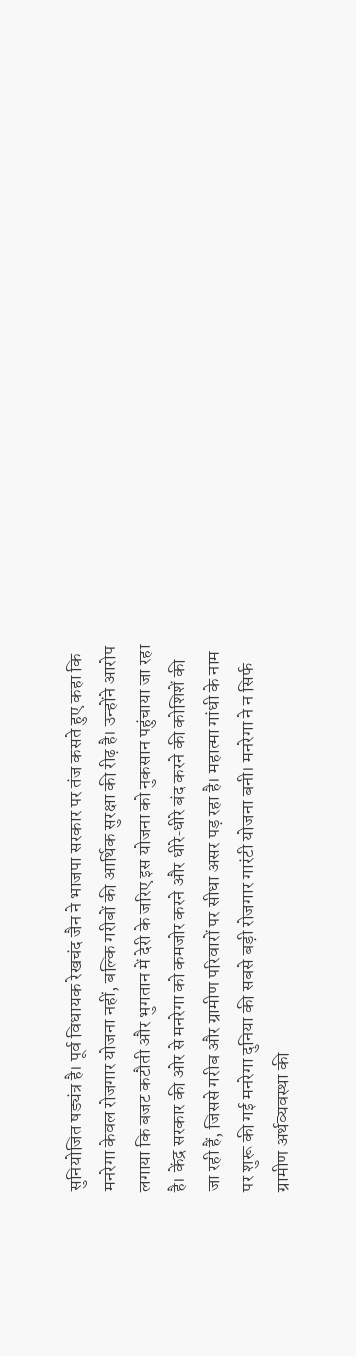सुनियोजित षड्यंत्र है। पूर्व विधायक रेखचंद जैन ने भाजपा सरकार पर तंज कसते हुए कहा कि मनरेगा केवल रोजगार योजना नहीं, बल्कि गरीबों की आर्थिक सुरक्षा की रीढ़ है। उन्होंने आरोप लगाया कि बजट कटौती और भुगतान में देरी के जरिए इस योजना को नुकसान पहुंचाया जा रहा है। केंद्र सरकार की ओर से मनरेगा को कमजोर करने और धीरे‑धीरे बंद करने की कोशिशें की जा रही हैं, जिससे गरीब और ग्रामीण परिवारों पर सीधा असर पड़ रहा है। महात्मा गांधी के नाम पर शुरू की गई मनरेगा दुनिया की सबसे बड़ी रोजगार गारंटी योजना बनी। मनरेगा ने न सिर्फ ग्रामीण अर्थव्यवस्था की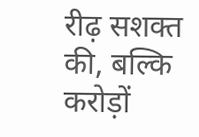रीढ़ सशक्त की, बल्कि करोड़ों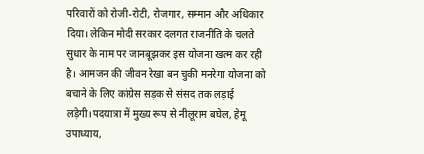परिवारों को रोजी-रोटी, रोजगार, सम्मान और अधिकार दिया। लेकिन मोदी सरकार दलगत राजनीति के चलते सुधार के नाम पर जानबूझकर इस योजना खत्म कर रही है। आमजन की जीवन रेखा बन चुकी मनरेगा योजना को बचाने के लिए कांग्रेस सड़क से संसद तक लड़ाई लड़ेगी।पदयात्रा में मुख्य रूप से नीलूराम बघेल, हेमू उपाध्याय,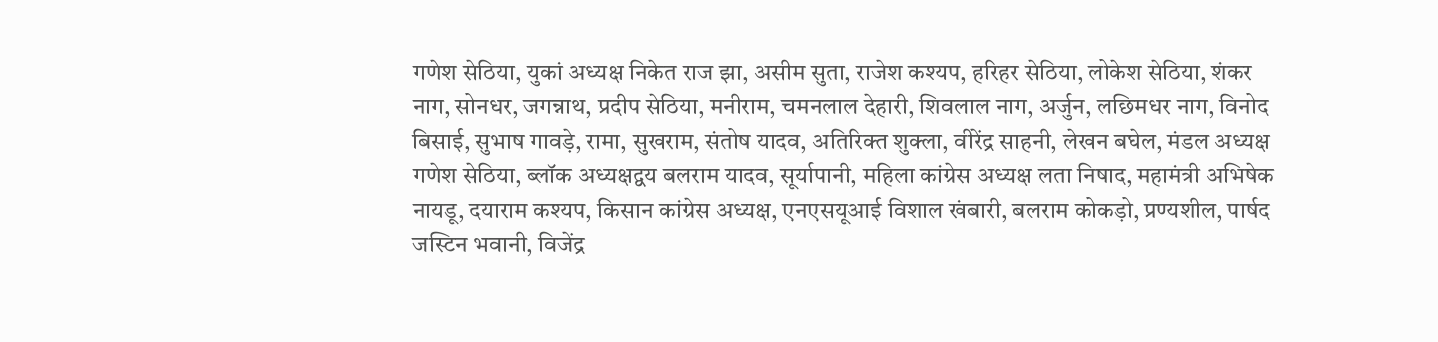गणेश सेठिया, युकां अध्यक्ष निकेत राज झा, असीम सुता, राजेश कश्यप, हरिहर सेठिया, लोकेश सेठिया, शंकर नाग, सोनधर, जगन्नाथ, प्रदीप सेठिया, मनीराम, चमनलाल देहारी, शिवलाल नाग, अर्जुन, लछिमधर नाग, विनोद बिसाई, सुभाष गावड़े, रामा, सुखराम, संतोष यादव, अतिरिक्त शुक्ला, वीरेंद्र साहनी, लेखन बघेल, मंडल अध्यक्ष गणेश सेठिया, ब्लॉक अध्यक्षद्वय बलराम यादव, सूर्यापानी, महिला कांग्रेस अध्यक्ष लता निषाद, महामंत्री अभिषेक नायडू, दयाराम कश्यप, किसान कांग्रेस अध्यक्ष, एनएसयूआई विशाल खंबारी, बलराम कोकड़ो, प्रण्यशील, पार्षद जस्टिन भवानी, विजेंद्र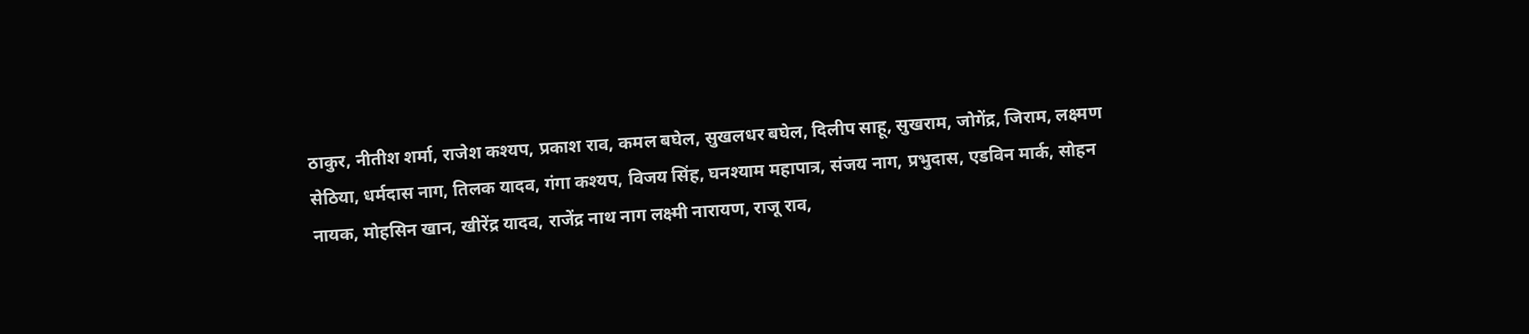ठाकुर, नीतीश शर्मा, राजेश कश्यप, प्रकाश राव, कमल बघेल, सुखलधर बघेल, दिलीप साहू, सुखराम, जोगेंद्र, जिराम, लक्ष्मण सेठिया, धर्मदास नाग, तिलक यादव, गंगा कश्यप, विजय सिंह, घनश्याम महापात्र, संजय नाग, प्रभुदास, एडविन मार्क, सोहन नायक, मोहसिन खान, खीरेंद्र यादव, राजेंद्र नाथ नाग लक्ष्मी नारायण, राजू राव,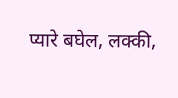प्यारे बघेल, लक्की,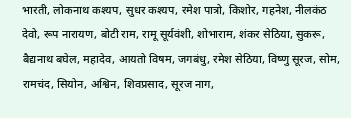भारती, लोकनाथ कश्यप, सुधर कश्यप, रमेश पात्रो, किशोर, गहनेश, नीलकंठ देवो, रूप नारायण, बोटी राम, रामू सूर्यवंशी, शोभाराम, शंकर सेठिया, सुकरू, बैद्यनाथ बघेल, महादेव, आयतो विषम, जगबंधु, रमेश सेठिया, विष्णु सूरज, सोम, रामचंद, सियोन, अश्विन, शिवप्रसाद, सूरज नाग,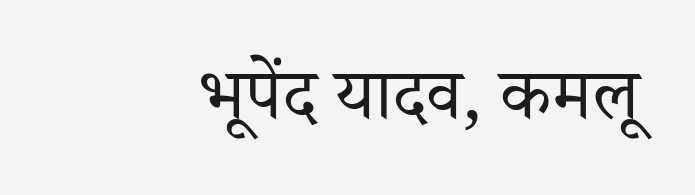भूपेंद यादव, कमलू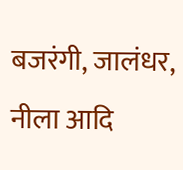बजरंगी, जालंधर, नीला आदि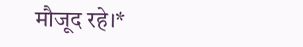मौजूद रहे।*